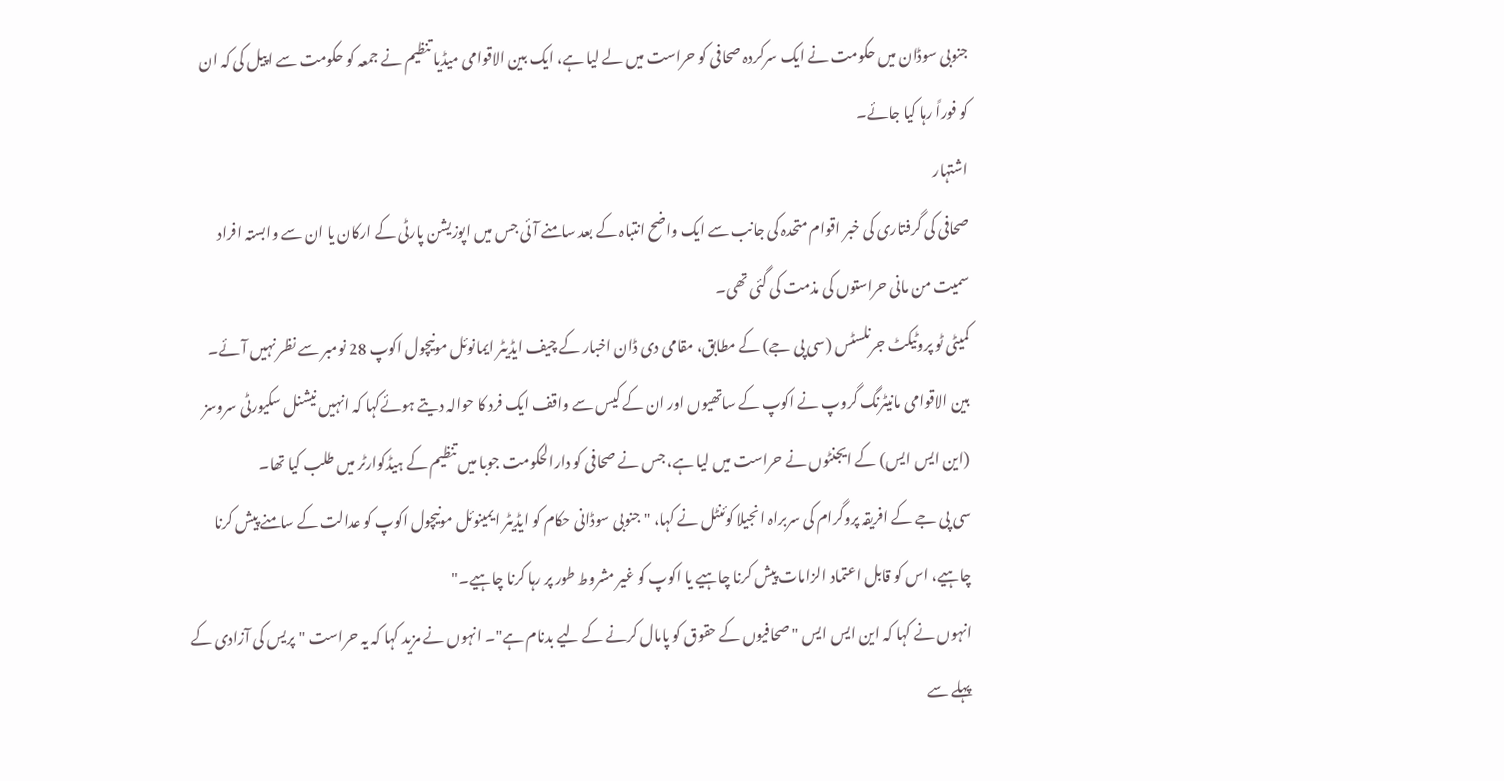جنوبی سوڈان میں حکومت نے ایک سرکردہ صحافی کو حراست میں لے لیا ہے، ایک بین الاقوامی میڈیا تنظیم نے جمعہ کو حکومت سے اپیل کی کہ ان کو فوراً رہا کیا جائے۔
اشتہار
صحافی کی گرفتاری کی خبر اقوام متحدہ کی جانب سے ایک واضح انتباہ کے بعد سامنے آئی جس میں اپوزیشن پارٹی کے ارکان یا ان سے وابستہ افراد سمیت من مانی حراستوں کی مذمت کی گئی تھی۔
کمیٹی ٹو پروٹیکٹ جرنلسٹس (سی پی جے) کے مطابق، مقامی دی ڈان اخبار کے چیف ایڈیٹر ایمانوئل مونیچول اکوپ 28 نومبر سے نظر نہیں آئے۔
بین الاقوامی مانیٹرنگ گروپ نے اکوپ کے ساتھیوں اور ان کے کیس سے واقف ایک فرد کا حوالہ دیتے ہوئےکہا کہ انہیں نیشنل سکیورٹی سروسز (این ایس ایس) کے ایجنٹوں نے حراست میں لیا ہے، جس نے صحافی کو دارالحکومت جوبا میں تنظیم کے ہیڈکوارٹر میں طلب کیا تھا۔
سی پی جے کے افریقہ پروگرام کی سربراہ انجیلا کوئنٹل نے کہا، "جنوبی سوڈانی حکام کو ایڈیٹر ایمینوئل مونیچول اکوپ کو عدالت کے سامنے پیش کرنا چاہیے، اس کو قابل اعتماد الزامات پیش کرنا چاہیے یا اکوپ کو غیر مشروط طور پر رہا کرنا چاہیے۔"
انہوں نے کہا کہ این ایس ایس "صحافیوں کے حقوق کو پامال کرنے کے لیے بدنام ہے"۔ انہوں نے مزید کہا کہ یہ حراست "پریس کی آزادی کے پہلے سے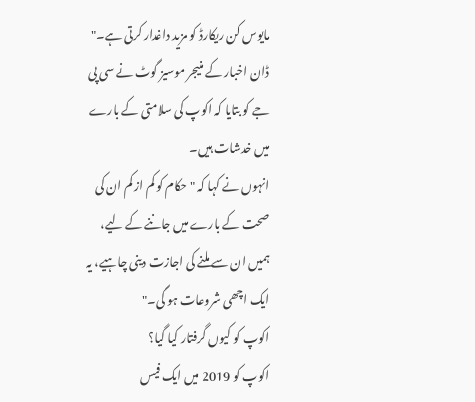مایوس کن ریکارڈ کو مزید داغدار کرتی ہے۔"
ڈان اخبار کے منیجر موسیز گوٹ نے سی پی جے کو بتایا کہ اکوپ کی سلامتی کے بارے میں خدشات ہیں۔
انہوں نے کہا کہ " حکام کو کم از کم ان کی صحت کے بارے میں جاننے کے لیے، ہمیں ان سے ملنے کی اجازت دینی چاہیے، یہ ایک اچھی شروعات ہو گی۔"
اکوپ کو کیوں گرفتار کیا گیا؟
اکوپ کو 2019 میں ایک فیس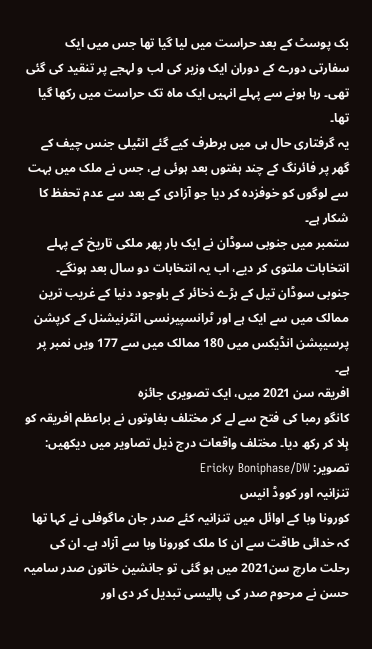بک پوسٹ کے بعد حراست میں لیا گیا تھا جس میں ایک سفارتی دورے کے دوران ایک وزیر کی لب و لہجے پر تنقید کی گئی تھی۔ رہا ہونے سے پہلے انہیں ایک ماہ تک حراست میں رکھا گیا تھا۔
یہ گرفتاری حال ہی میں برطرف کیے گئے انٹیلی جنس چیف کے گھر پر فائرنگ کے چند ہفتوں بعد ہوئی ہے، جس نے ملک میں بہت سے لوگوں کو خوفزدہ کر دیا جو آزادی کے بعد سے عدم تحفظ کا شکار ہے۔
ستمبر میں جنوبی سوڈان نے ایک بار پھر ملکی تاریخ کے پہلے انتخابات ملتوی کر دیے، اب یہ انتخابات دو سال بعد ہونگے۔
جنوبی سوڈان تیل کے بڑے ذخائر کے باوجود دنیا کے غریب ترین ممالک میں سے ایک ہے اور ٹرانسپیرنسی انٹرنیشنل کے کرپشن پرسیپشن انڈیکس میں 180 ممالک میں سے 177 ویں نمبر پر ہے۔
افریقہ سن 2021 میں، ایک تصویری جائزہ
کانگو رمبا کی فتح سے لے کر مختلف بغاوتوں نے براعظم افریقہ کو ہِلا کر رکھ دیا۔ مختلف واقعات درج ذیل تصاویر میں دیکھیں:
تصویر: Ericky Boniphase/DW
تنزانیہ اور کووڈ انیس
کورونا وبا کے اوائل میں تنزانیہ کئے صدر جان ماگوفلی نے کہا تھا کہ خدائی طاقت سے ان کا ملک کورونا وبا سے آزاد ہے۔ ان کی رحلت مارچ سن2021 میں ہو گئی تو جانشین خاتون صدر سامیہ حسن نے مرحوم صدر کی پالیسی تبدیل کر دی اور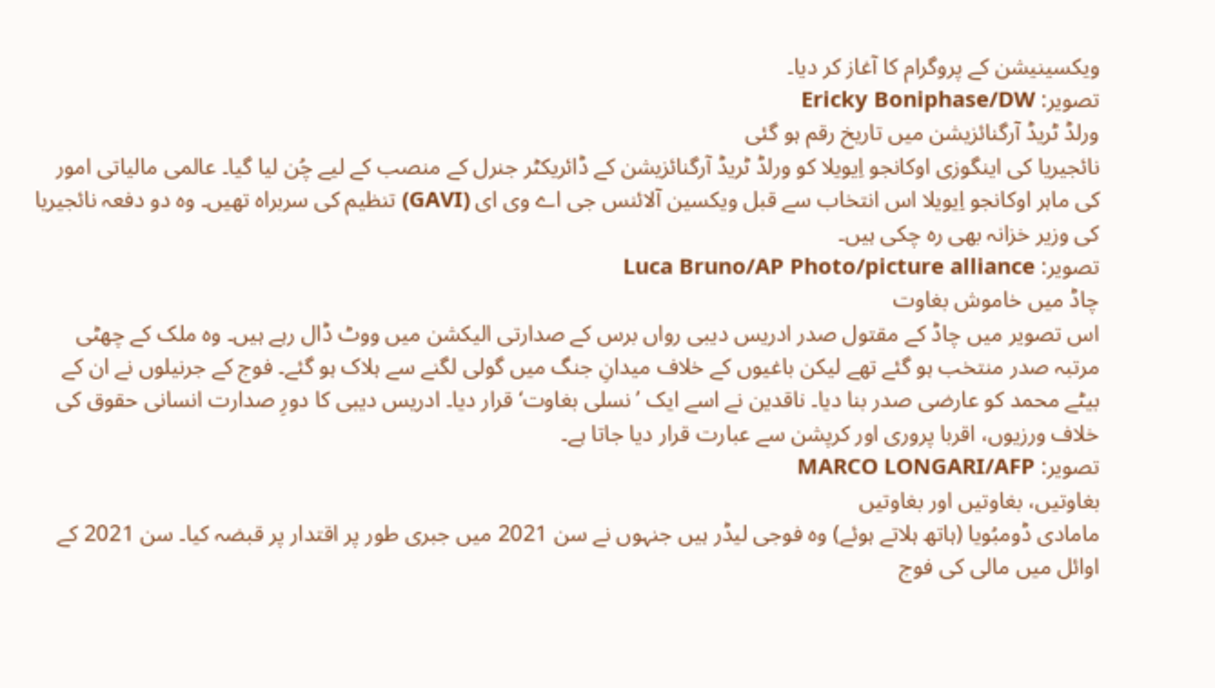ویکسینیشن کے پروگرام کا آغاز کر دیا۔
تصویر: Ericky Boniphase/DW
ورلڈ ٹریڈ آرگنائزیشن میں تاریخ رقم ہو گئی
نائجیریا کی اینگوزی اوکانجو اِیویلا کو ورلڈ ٹریڈ آرگنائزیشن کے ڈائریکٹر جنرل کے منصب کے لیے چُن لیا گیا۔ عالمی مالیاتی امور کی ماہر اوکانجو اِیویلا اس انتخاب سے قبل ویکسین آلائنس جی اے وی ای (GAVI) تنظیم کی سربراہ تھیں۔ وہ دو دفعہ نائجیریا کی وزیر خزانہ بھی رہ چکی ہیں۔
تصویر: Luca Bruno/AP Photo/picture alliance
چاڈ میں خاموش بغاوت
اس تصویر میں چاڈ کے مقتول صدر ادریس دیبی رواں برس کے صدارتی الیکشن میں ووٹ ڈال رہے ہیں۔ وہ ملک کے چھٹی مرتبہ صدر منتخب ہو گئے تھے لیکن باغیوں کے خلاف میدانِ جنگ میں گولی لگنے سے ہلاک ہو گئے۔ فوج کے جرنیلوں نے ان کے بیٹے محمد کو عارضی صدر بنا دیا۔ ناقدین نے اسے ایک ’نسلی بغاوت‘ قرار دیا۔ ادریس دیبی کا دورِ صدارت انسانی حقوق کی خلاف ورزیوں، اقربا پروری اور کرپشن سے عبارت قرار دیا جاتا ہے۔
تصویر: MARCO LONGARI/AFP
بغاوتیں، بغاوتیں اور بغاوتیں
مامادی ڈومبُویا (ہاتھ ہلاتے ہوئے) وہ فوجی لیڈر ہیں جنہوں نے سن 2021 میں جبری طور پر اقتدار پر قبضہ کیا۔ سن 2021 کے اوائل میں مالی کی فوج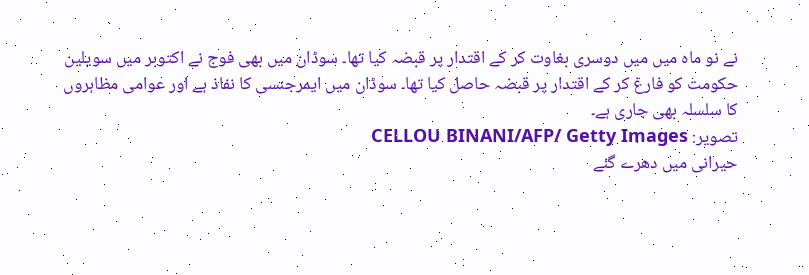نے نو ماہ میں میں دوسری بغاوت کر کے اقتدار پر قبضہ کیا تھا۔ سوڈان میں بھی فوج نے اکتوبر میں سویلین حکومت کو فارغ کر کے اقتدار پر قبضہ حاصل کیا تھا۔ سوڈان میں ایمرجنسی کا نفاذ ہے اور عوامی مظاہروں کا سلسلہ بھی جاری ہے۔
تصویر: CELLOU BINANI/AFP/ Getty Images
حیرانی میں دھرے گئے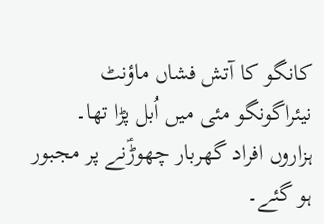کانگو کا آتش فشاں ماؤنٹ نیئراگونگو مئی میں اُبل پڑا تھا۔ ہزاروں افراد گھربار چھوڑؑنے پر مجبور ہو گئے۔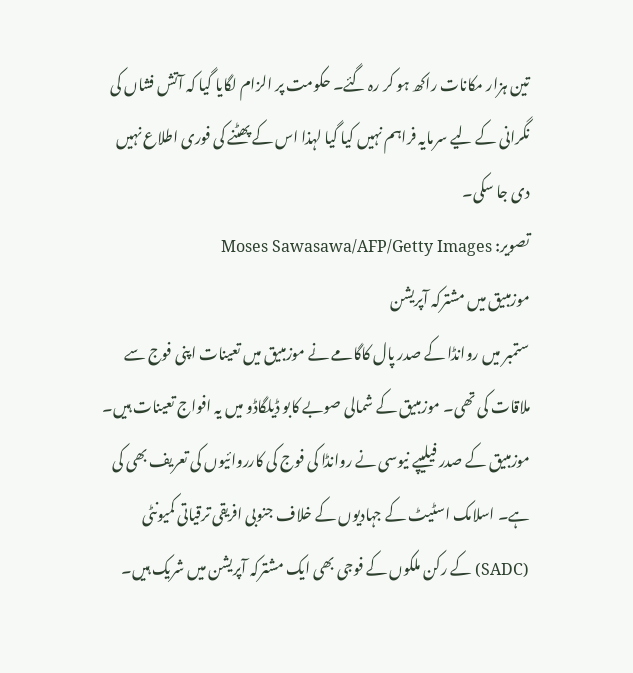تین ہزار مکانات راکھ ہو کر رہ گئے۔ حکومت پر الزام لگایا گیا کہ آتش فشاں کی نگرانی کے لیے سرمایہ فراہم نہیں کیا گیا لہذا اس کے پھٹنے کی فوری اطلاع نہیں دی جا سکی۔
تصویر: Moses Sawasawa/AFP/Getty Images
موزمبیق میں مشترکہ آپریشن
ستمبر میں روانڈا کے صدر پال کاگامے نے موزمبیق میں تعینات اپنی فوج سے ملاقات کی تھی۔ موزمبیق کے شمالی صوبے کابو ڈیلگاڈو میں یہ افواج تعینات ہیں۔ موزمبیق کے صدر فیلیپے نیوسی نے روانڈا کی فوج کی کارروائیوں کی تعریف بھی کی ہے۔ اسلامک اسٹیٹ کے جہادیوں کے خلاف جنوبی افریقی ترقیاتی کمیونٹی (SADC) کے رکن ملکوں کے فوجی بھی ایک مشترکہ آپریشن میں شریک ہیں۔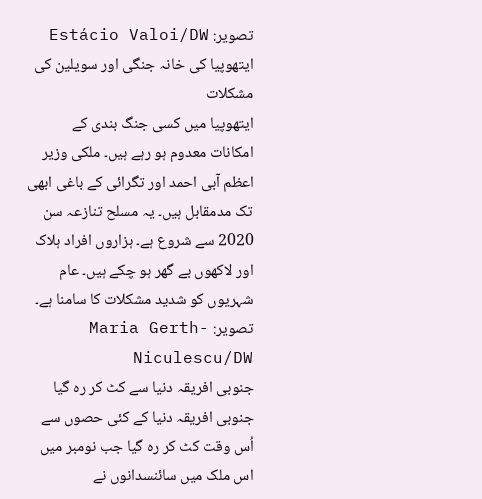تصویر: Estácio Valoi/DW
ایتھوپیا کی خانہ جنگی اور سویلین کی مشکلات
ایتھوپیا میں کسی جنگ بندی کے امکانات معدوم ہو رہے ہیں۔ ملکی وزیر اعظم آبی احمد اور تگرائی کے باغی ابھی تک مدمقابل ہیں۔ یہ مسلح تنازعہ سن 2020 سے شروع ہے۔ ہزاروں افراد ہلاک اور لاکھوں بے گھر ہو چکے ہیں۔ عام شہریوں کو شدید مشکلات کا سامنا ہے۔
تصویر: Maria Gerth-Niculescu/DW
جنوبی افریقہ دنیا سے کٹ کر رہ گیا
جنوبی افریقہ دنیا کے کئی حصوں سے اُس وقت کٹ کر رہ گیا جب نومبر میں اس ملک میں سائنسدانوں نے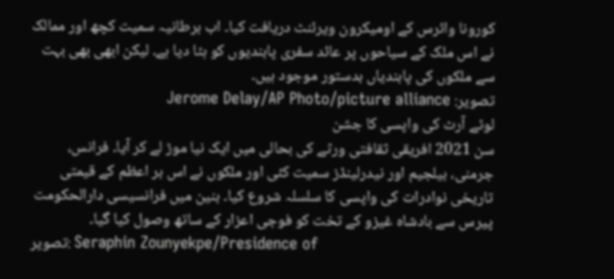کورونا وائرس کے اومیکرون ویرئنٹ دریافت کیا۔ اب برطانیہ سمیت کچھ اور ممالک نے اس ملک کے سیاحوں پر عائد سفری پابندیوں کو ہٹا دیا ہے۔ لیکن ابھی بھی بہت سے ملکوں کی پابندیاں بدستور موجود ہیں۔
تصویر: Jerome Delay/AP Photo/picture alliance
لوٹے آرٹ کی واپسی کا جشن
سن 2021 افریقی ثقافتی ورثے کی بحالی میں ایک نیا موڑ لے کر آیا۔ فرانس، جرمنی، بیلجیم اور نیدرلینڈز سمیت کئی اور ملکوں نے اس بر اعظم کے قیمتی تاریخی نوادرات کی واپسی کا سلسلہ شروع کیا۔ بنین میں فرانسیسی دارالحکومت پیرس سے بادشاہ غیزو کے تخت کو فوجی اعزار کے ساتھ وصول کیا گیا۔
تصویر: Seraphin Zounyekpe/Presidence of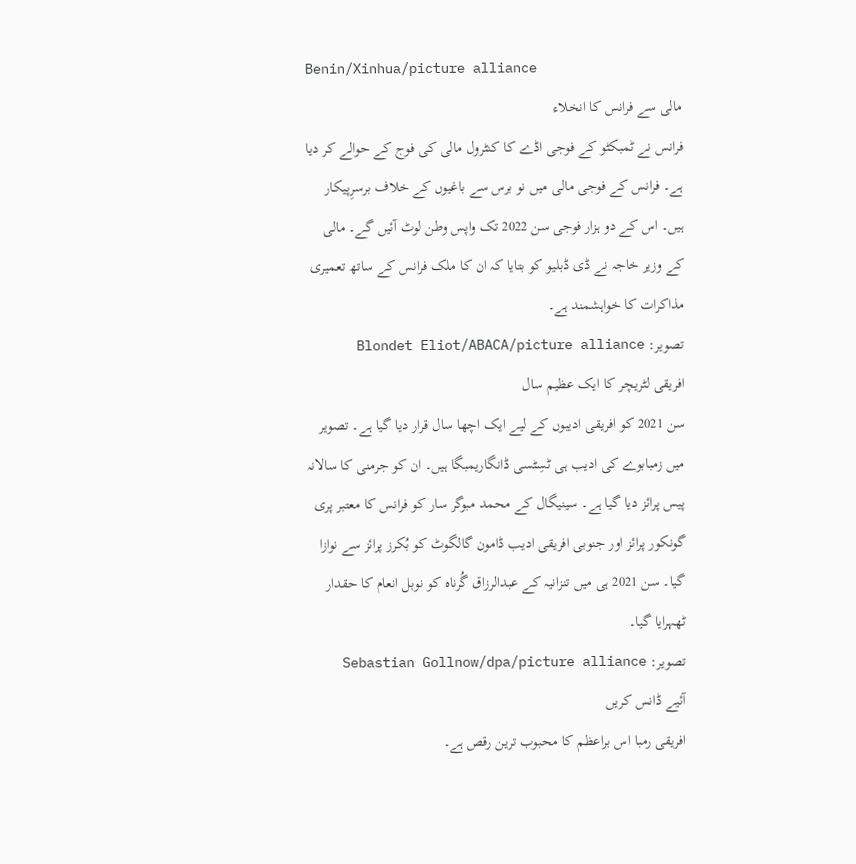Benin/Xinhua/picture alliance
مالی سے فرانس کا انخلاء
فرانس نے ٹمبکٹو کے فوجی اڈے کا کنٹرول مالی کی فوج کے حوالے کر دیا ہے۔ فرانس کے فوجی مالی میں نو برس سے باغیوں کے خلاف برسرِپیکار ہیں۔ اس کے دو ہزار فوجی سن 2022 تک واپس وطن لوٹ آئیں گے۔ مالی کے وزیر خاجہ نے ڈی ڈبلیو کو بتایا کہ ان کا ملک فرانس کے ساتھ تعمیری مذاکرات کا خواہشمند ہے۔
تصویر: Blondet Eliot/ABACA/picture alliance
افریقی لٹریچر کا ایک عظیم سال
سن 2021 کو افریقی ادیبوں کے لیے ایک اچھا سال قرار دیا گیا ہے۔ تصویر میں زمبابوے کی ادیب ہی ٹسِٹسی ڈانگاریمبگا ہیں۔ ان کو جرمنی کا سالانہ پیس پرائز دیا گیا ہے۔ سینیگال کے محمد مبوگر سار کو فرانس کا معتبر پری گونکور پرائز اور جنوبی افریقی ادیب ڈامون گالگوٹ کو بُکرز پرائز سے نوازا گیا۔ سن 2021 ہی میں تنزانیہ کے عبدالرزاق گُرناہ کو نوبل انعام کا حقدار ٹھہرایا گیا۔
تصویر: Sebastian Gollnow/dpa/picture alliance
آئیے ڈانس کریں
افریقی رمبا اس براعظم کا محبوب ترین رقص ہے۔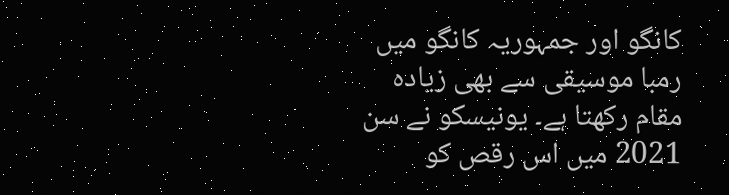کانگو اور جمہوریہ کانگو میں رمبا موسیقی سے بھی زیادہ مقام رکھتا ہے۔ یونیسکو نے سن 2021 میں اس رقص کو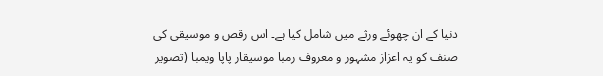دنیا کے ان چھوئے ورثے میں شامل کیا ہے۔ اس رقص و موسیقی کی صنف کو یہ اعزاز مشہور و معروف رمبا موسیقار پاپا ویمبا (تصویر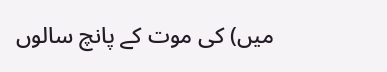میں) کی موت کے پانچ سالوں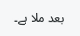بعد ملا ہے۔